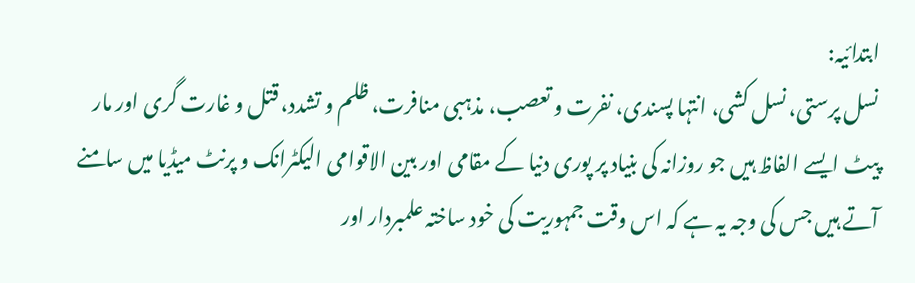ابتدائیہ:
نسل پرستی، نسل کشی، انتہا پسندی، نفرت و تعصب، مذہبی منافرت، ظلم و تشدد، قتل و غارت گری اور مار پیٹ ایسے الفاظ ہیں جو روزانہ کی بنیاد پر پوری دنیا کے مقامی اور بین الاقوامی الیکٹرانک و پرنٹ میڈیا میں سامنے آتے ہیں جس کی وجہ یہ ہے کہ اس وقت جمہوریت کی خود ساختہ علمبردار اور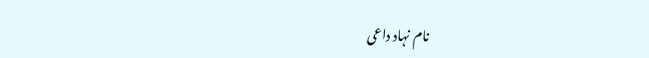نام نہاد داعی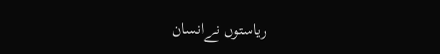ریاستوں نےانسان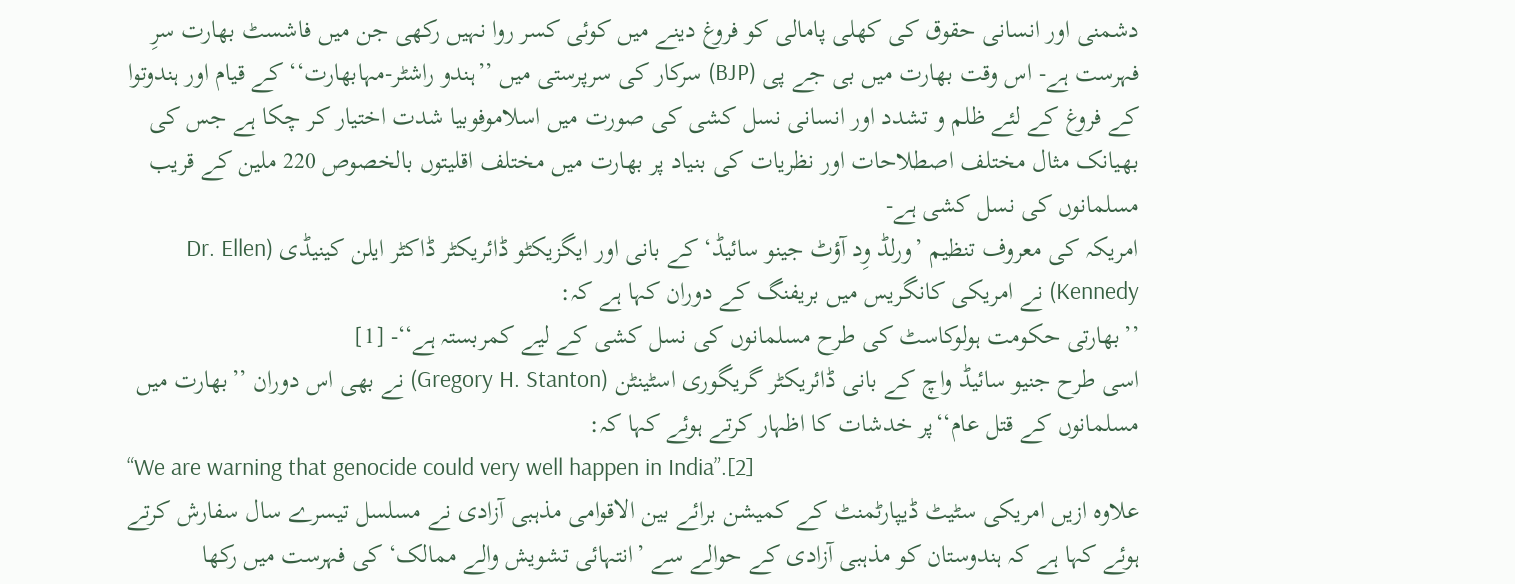دشمنی اور انسانی حقوق کی کھلی پامالی کو فروغ دینے میں کوئی کسر روا نہیں رکھی جن میں فاشسٹ بھارت سرِ فہرست ہے- اس وقت بھارت میں بی جے پی (BJP) سرکار کی سرپرستی میں ’’ہندو راشٹر-مہابھارت‘‘ کے قیام اور ہندوتوا کے فروغ کے لئے ظلم و تشدد اور انسانی نسل کشی کی صورت میں اسلاموفوبیا شدت اختیار کر چکا ہے جس کی بھیانک مثال مختلف اصطلاحات اور نظریات کی بنیاد پر بھارت میں مختلف اقلیتوں بالخصوص 220 ملین کے قریب مسلمانوں کی نسل کشی ہے-
امریکہ کی معروف تنظیم ’ورلڈ وِد آؤٹ جینو سائیڈ‘ کے بانی اور ایگزیکٹو ڈائریکٹر ڈاکٹر ایلن کینیڈی (Dr. Ellen Kennedy) نے امریکی کانگریس میں بریفنگ کے دوران کہا ہے کہ:
’’بھارتی حکومت ہولوکاسٹ کی طرح مسلمانوں کی نسل کشی کے لیے کمربستہ ہے‘‘- [1]
اسی طرح جنیو سائیڈ واچ کے بانی ڈائریکٹر گریگوری اسٹینٹن (Gregory H. Stanton) نے بھی اس دوران ’’بھارت میں مسلمانوں کے قتل عام‘‘پر خدشات کا اظہار کرتے ہوئے کہا کہ:
“We are warning that genocide could very well happen in India”.[2]
علاوہ ازیں امریکی سٹیٹ ڈیپارٹمنٹ کے کمیشن برائے بین الاقوامی مذہبی آزادی نے مسلسل تیسرے سال سفارش کرتے ہوئے کہا ہے کہ ہندوستان کو مذہبی آزادی کے حوالے سے ’انتہائی تشویش والے ممالک‘ کی فہرست میں رکھا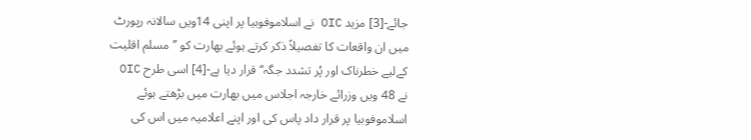جائے-[3] مزید OIC نے اسلاموفوبیا پر اپنی 14ویں سالانہ رپورٹ میں ان واقعات کا تفصیلاً ذکر کرتے ہوئے بھارت کو ’’مسلم اقلیت کےلیے خطرناک اور پُر تشدد جگہ‘‘قرار دیا ہے-[4] اسی طرح OIC نے 48 ویں وزرائے خارجہ اجلاس میں بھارت میں بڑھتے ہوئے اسلاموفوبیا پر قرار داد پاس کی اور اپنے اعلامیہ میں اس کی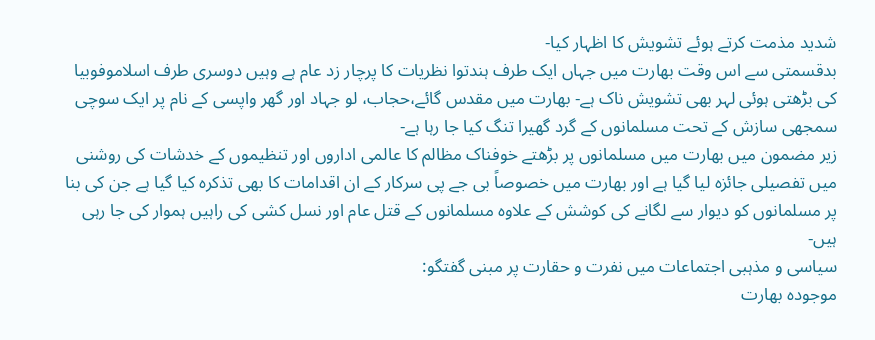شدید مذمت کرتے ہوئے تشویش کا اظہار کیا-
بدقسمتی سے اس وقت بھارت میں جہاں ایک طرف ہندتوا نظریات کا پرچار زد عام ہے وہیں دوسری طرف اسلاموفوبیا کی بڑھتی ہوئی لہر بھی تشویش ناک ہے- بھارت میں مقدس گائے،حجاب، لو جہاد اور گھر واپسی کے نام پر ایک سوچی سمجھی سازش کے تحت مسلمانوں کے گرد گھیرا تنگ کیا جا رہا ہے-
زیر مضمون میں بھارت میں مسلمانوں پر بڑھتے خوفناک مظالم کا عالمی اداروں اور تنظیموں کے خدشات کی روشنی میں تفصیلی جائزہ لیا گیا ہے اور بھارت میں خصوصاً بی جے پی سرکار کے ان اقدامات کا بھی تذکرہ کیا گیا ہے جن کی بنا پر مسلمانوں کو دیوار سے لگانے کی کوشش کے علاوہ مسلمانوں کے قتل عام اور نسل کشی کی راہیں ہموار کی جا رہی ہیں-
سیاسی و مذہبی اجتماعات میں نفرت و حقارت پر مبنی گفتگو:
موجودہ بھارت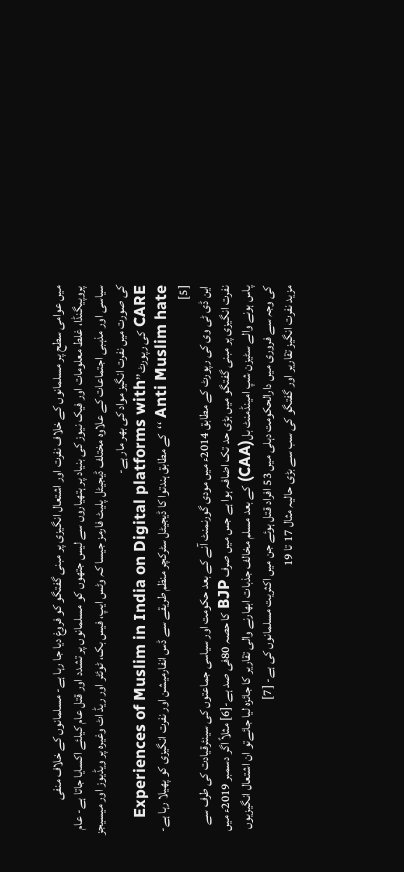میں عوامی سطح پر مسلمانوں کے خلاف نفرت اور اشتعال انگیزی پر مبنی گفتگو کو فروغ دیا جا رہا ہے- مسلمانوں کے خلاف منفی پروپیگنڈا، غلط معلومات اور فیک نیوز کی بنیاد پر ہتھیاروں سے لیس جتھوں کو مسلمانوں پر تشدد اور قتل عام کیلئے اکسایا جاتا ہے- عام سیاسی اور مذہبی اجتماعات کے علاوہ مختلف ڈیجیٹل پلیٹ فارمز جیسا کہ وٹس ایپ، فیس بک، ٹوئٹر اور ریڈ اٹ وغیرہ پر ویڈیوز اور میسیجز کی صورت میں نفرت انگیز مواد کی بھر مار ہے-
CARE کی رپورٹ’’Experiences of Muslim in India on Digital platforms with Anti Muslim hate ‘‘کے مطابق ہندتوا کا ڈیجیٹل سٹرکچر منظم طریقے سے ڈس انفارمیشن اور نفرت انگیزی کو پھیلا رہا ہے- [5]
این ڈی ٹی وی کی رپورٹ کے مطابق 2014ء میں مودی گورنمنٹ آنے کے بعد حکومت اور سیاسی جماعتوں کی سینئرقیادت کی طرف سے نفرت انگیزی پر مبنی گفتگو میں بڑی حد تک اضافہ ہوا ہے جس میں صرف BJP کا حصہ 80فی صد ہے-[6] مثلاً اگر دسمبر 2019ء میں پاس ہونے والے سٹیزن شپ امینڈمنٹ بل(CAA) کے بعد مسلم مخالف جذبات ابھارنے والی تقاریر کا جائزہ لیا جائےتو ان اشتعال انگیزیوں کی وجہ سے فروری میں دارالحکومت دہلی میں 53 افراد قتل ہوئے جن میں اکثریت مسلمانوں کی ہے- [7]
مزید نفرت انگیز تقاریر اور گفتگو کی سب سے بڑی حالیہ مثال 17 تا 19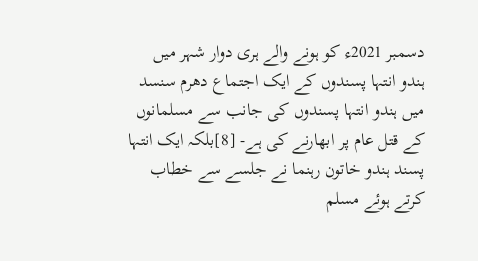دسمبر 2021ء کو ہونے والے ہری دوار شہر میں ہندو انتہا پسندوں کے ایک اجتماع دھرم سنسد میں ہندو انتہا پسندوں کی جانب سے مسلمانوں کے قتل عام پر ابھارنے کی ہے- [8]بلکہ ایک انتہا پسند ہندو خاتون رہنما نے جلسے سے خطاب کرتے ہوئے مسلم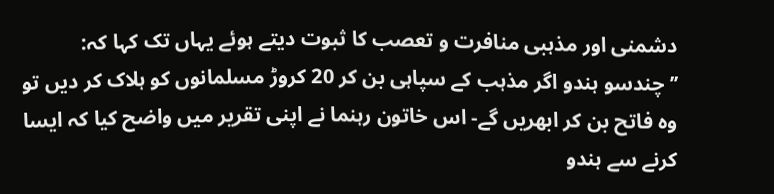دشمنی اور مذہبی منافرت و تعصب کا ثبوت دیتے ہوئے یہاں تک کہا کہ:
’’چندسو ہندو اگر مذہب کے سپاہی بن کر 20 کروڑ مسلمانوں کو ہلاک کر دیں تو وہ فاتح بن کر ابھریں گے- اس خاتون رہنما نے اپنی تقریر میں واضح کیا کہ ایسا کرنے سے ہندو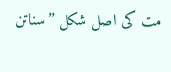مت کی اصل شکل ’’سناتن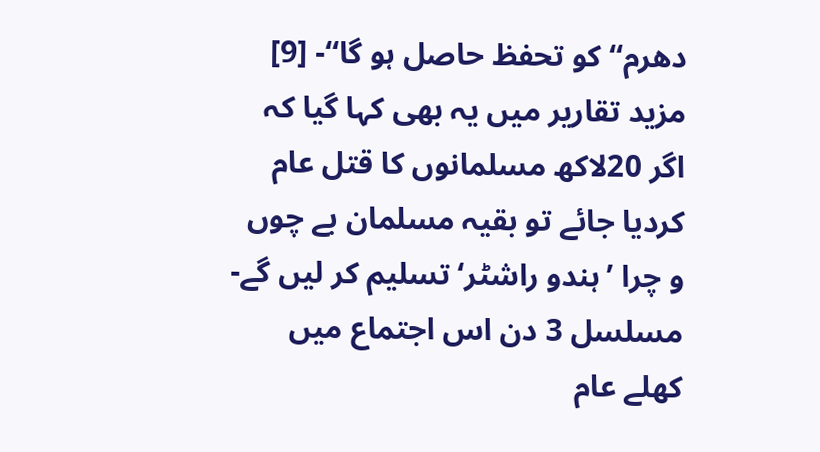دھرم‘‘ کو تحفظ حاصل ہو گا‘‘- [9]
مزید تقاریر میں یہ بھی کہا گیا کہ اگر 20لاکھ مسلمانوں کا قتل عام کردیا جائے تو بقیہ مسلمان بے چوں و چرا ’ہندو راشٹر‘ تسلیم کر لیں گے- مسلسل 3 دن اس اجتماع میں کھلے عام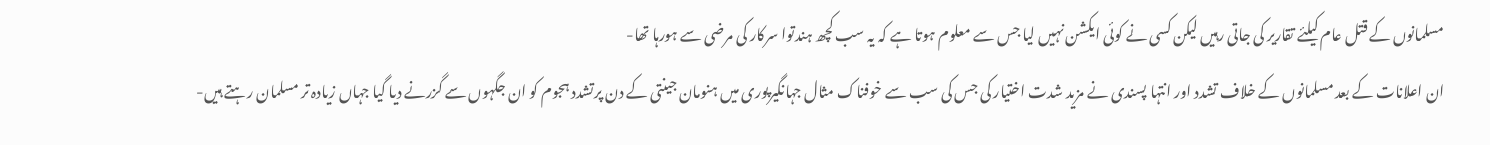مسلمانوں کے قتل عام کیلئے تقاریر کی جاتی رہیں لیکن کسی نے کوئی ایکشن نہیں لیا جس سے معلوم ہوتا ہے کہ یہ سب کچھ ہندتوا سرکار کی مرضی سے ہورہا تھا-
ان اعلانات کے بعد مسلمانوں کے خلاف تشدد اور انتہا پسندی نے مزید شدت اختیار کی جس کی سب سے خوفناک مثال جہانگیرپوری میں ہنومان جینتی کے دن پرتشدد ہجوم کو ان جگہوں سے گزرنے دیا گیا جہاں زیادہ تر مسلمان رہتے ہیں-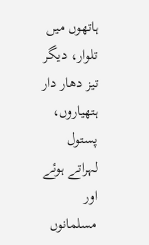ہاتھوں میں تلوار، دیگر تیز دھار دار ہتھیاروں، پستول لہراتے ہوئے اور مسلمانوں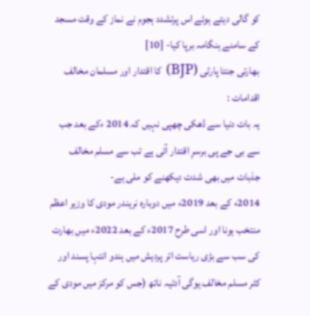کو گالی دیتے ہوئے اس پرتشدد ہجوم نے نماز کے وقت مسجد کے سامنے ہنگامہ برپا کیا- [10]
بھارتی جنتا پارٹی (BJP) کا اقتدار اور مسلمان مخالف اقدامات :
یہ بات دنیا سے ڈھکی چھپی نہیں کہ 2014 ءکے بعد جب سے بی جے پی برسرِ اقتدار آئی ہے تب سے مسلم مخالف جذبات میں بھی شدت دیکھنے کو ملی ہے-
2014ء کے بعد 2019ء میں دوبارہ نریندر مودی کا وزیر اعظم منتخب ہونا اور اسی طرح 2017ء کے بعد 2022ء میں بھارت کی سب سے بڑی ریاست اتر پردیش میں ہندو انتہا پسند اور کٹر مسلم مخالف یوگی آدتیہ ناتھ (جس کو مرکز میں مودی کے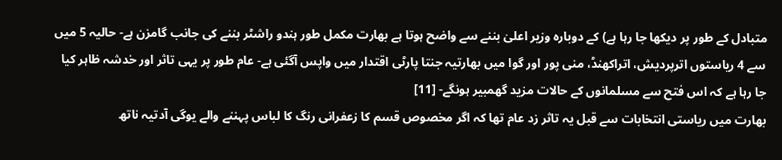متبادل کے طور پر دیکھا جا رہا ہے) کے دوبارہ وزیر اعلیٰ بننے سے واضح ہوتا ہے بھارت مکمل طور ہندو راشٹر بننے کی جانب گامزن ہے- حالیہ 5 میں سے 4 ریاستوں اترپردیش، اتراکھنڈ، منی پور اور گوا میں بھارتیہ جنتا پارٹی اقتدار میں واپس آگئی ہے- عام طور پر یہی تاثر اور خدشہ ظاہر کیا جا رہا ہے کہ اس فتح سے مسلمانوں کے حالات مزید گھمبیر ہونگے- [11]
بھارت میں ریاستی انتخابات سے قبل یہ تاثر زد عام تھا کہ اگر مخصوص قسم کا زعفرانی رنگ کا لباس پہننے والے یوگی آدتیہ ناتھ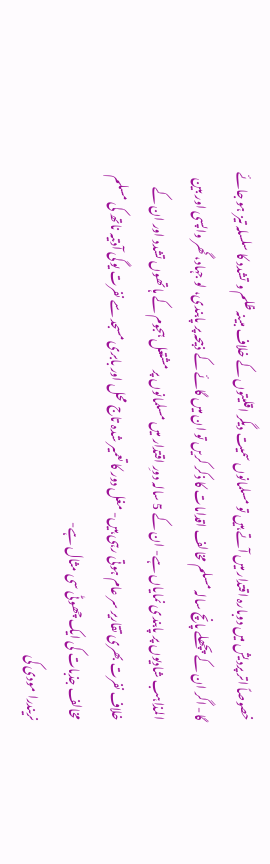خصوصاً اتر پردیش میں دوبارہ اقتدار میں آتے ہیں تو مسلمانوں سمیت دیگر اقلیتوں کے خلاف مبینہ ظلم و تشدد کا سلسلہ تیز ہو جائے گا- اگر ان کے پچھلے پانچ سالہ مسلم مخالف اقدامات کا ذکر کریں تو ان میں گائے کے ذبیحہ پر پابندی، لو جہاد، گھر واپسی اور بین المذاہب شادیوں پر پابندی نمایاں ہے- ان کے 5 سالہ دورِ اقتدار میں مسلمانوں پر مشتعل ہجوم کے ہاتھوں تشدد اور ان کے خلاف نفرت بھری تقاریر سر عام ہوتی رہی ہیں- مغل دور کا تعمیر شدہ تاج محل اور بابری مسجد سے نفرت یوگی آدتیہ ناتھ کی مسلم مخالف جذبات کی ایک چھوٹی سی مثال ہے-
نریندرا مودی کی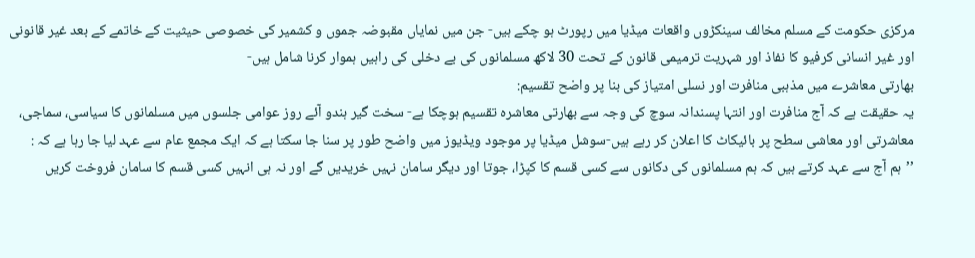مرکزی حکومت کے مسلم مخالف سینکڑوں واقعات میڈیا میں رپورٹ ہو چکے ہیں- جن میں نمایاں مقبوضہ جموں و کشمیر کی خصوصی حیثیت کے خاتمے کے بعد غیر قانونی اور غیر انسانی کرفیو کا نفاذ اور شہریت ترمیمی قانون کے تحت 30 لاکھ مسلمانوں کی بے دخلی کی راہیں ہموار کرنا شامل ہیں-
بھارتی معاشرے میں مذہبی منافرت اور نسلی امتیاز کی بنا پر واضح تقسیم:
یہ حقیقت ہے کہ آج منافرت اور انتہا پسندانہ سوچ کی وجہ سے بھارتی معاشرہ تقسیم ہوچکا ہے- سخت گیر ہندو آئے روز عوامی جلسوں میں مسلمانوں کا سیاسی، سماجی، معاشرتی اور معاشی سطح پر بائیکاٹ کا اعلان کر رہے ہیں-سوشل میڈیا پر موجود ویڈیوز میں واضح طور پر سنا جا سکتا ہے کہ ایک مجمع عام سے عہد لیا جا رہا ہے کہ :
’’ہم آج سے عہد کرتے ہیں کہ ہم مسلمانوں کی دکانوں سے کسی قسم کا کپڑا، جوتا اور دیگر سامان نہیں خریدیں گے اور نہ ہی انہیں کسی قسم کا سامان فروخت کریں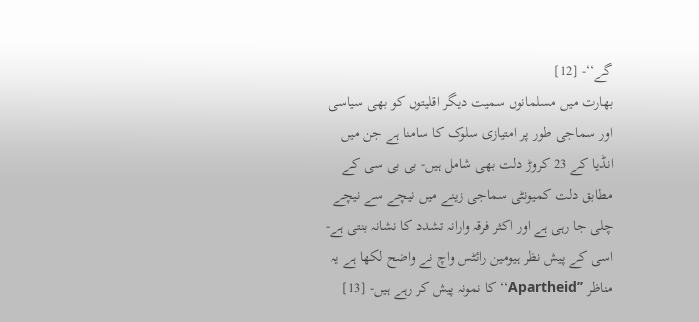گے‘‘- [12]
بھارت میں مسلمانوں سمیت دیگر اقلیتوں کو بھی سیاسی اور سماجی طور پر امتیازی سلوک کا سامنا ہے جن میں انڈیا کے 23 کروڑ دلت بھی شامل ہیں- بی بی سی کے مطابق دلت کمیونٹی سماجی زینے میں نیچے سے نیچے چلی جا رہی ہے اور اکثر فرقہ وارانہ تشدد کا نشانہ بنتی ہے-اسی کے پیش نظر ہیومین رائٹس واچ نے واضح لکھا ہے یہ مناظر ’’Apartheid‘‘کا نمونہ پیش کر رہے ہیں- [13]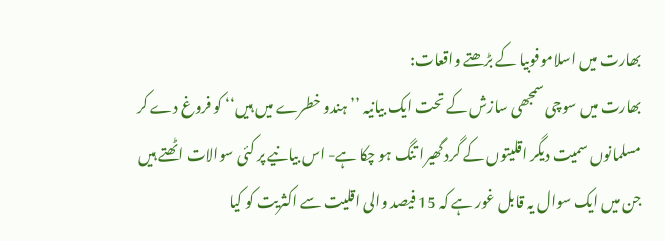بھارت میں اسلاموفوبیا کے بڑھتے واقعات:
بھارت میں سوچی سمجھی سازش کے تحت ایک بیانیہ ’’ہندو خطرے میں ہیں‘‘ کو فروغ دے کر مسلمانوں سمیت دیگر اقلیتوں کے گرد گھیرا تنگ ہو چکا ہے- اس بیانیے پر کئی سوالات اٹھتے ہیں جن میں ایک سوال یہ قابل غور ہے کہ 15 فیصد والی اقلیت سے اکثریت کو کیا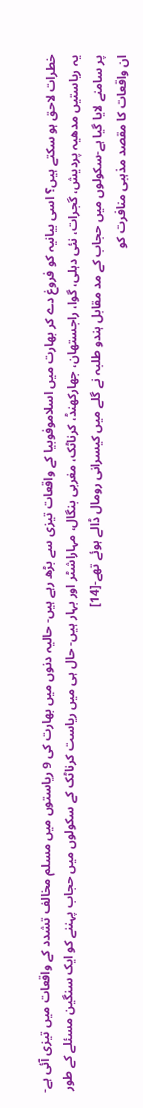خطرات لاحق ہو سکتے ہیں؟ اسی بیانیہ کو فروغ دے کر بھارت میں اسلاموفوبیا کے واقعات تیزی سے بڑھ رہے ہیں- حالیہ دنوں میں بھارت کی 9 ریاستوں میں مسلم مخالف تشدد کے واقعات میں تیزی آئی ہے-یہ ریاستیں مدھیہ پردیش، گجرات، نئی دہلی، گوا، راجستھان، جھارکھنڈ، کرناٹک، مغربی بنگال، مہاراشٹر اور بہار ہیں- حال ہی میں ریاست کرناٹک کے سکولوں میں حجاب پہننے کو ایک سنگین مسئلے کے طور پر سامنے لایا گیا ہے-سکولوں میں حجاب کے مد مقابل ہندو طلبہ نے گلے میں کیسرانی رومال ڈالے ہوئے تھے-[14]
ان واقعات کا مقصد مذہبی منافرت کو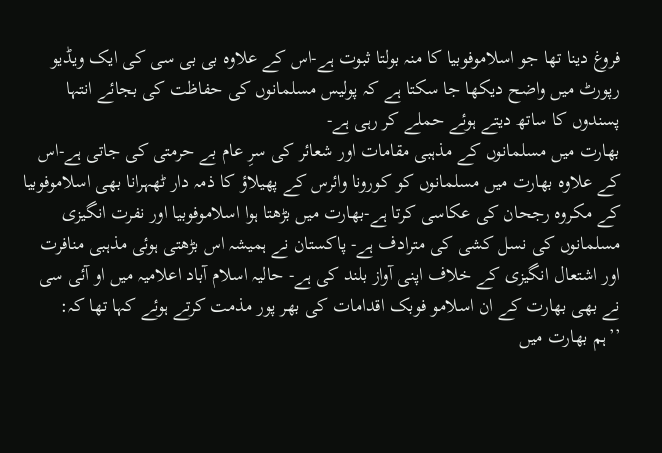فروغ دینا تھا جو اسلاموفوبیا کا منہ بولتا ثبوت ہے-اس کے علاوہ بی بی سی کی ایک ویڈیو رپورٹ میں واضح دیکھا جا سکتا ہے کہ پولیس مسلمانوں کی حفاظت کی بجائے انتہا پسندوں کا ساتھ دیتے ہوئے حملے کر رہی ہے-
بھارت میں مسلمانوں کے مذہبی مقامات اور شعائر کی سرِ عام بے حرمتی کی جاتی ہے-اس کے علاوہ بھارت میں مسلمانوں کو کورونا وائرس کے پھیلاؤ کا ذمہ دار ٹھہرانا بھی اسلاموفوبیا کے مکروہ رجحان کی عکاسی کرتا ہے-بھارت میں بڑھتا ہوا اسلاموفوبیا اور نفرت انگیزی مسلمانوں کی نسل کشی کی مترادف ہے- پاکستان نے ہمیشہ اس بڑھتی ہوئی مذہبی منافرت اور اشتعال انگیزی کے خلاف اپنی آواز بلند کی ہے- حالیہ اسلام آباد اعلامیہ میں او آئی سی نے بھی بھارت کے ان اسلامو فوبک اقدامات کی بھر پور مذمت کرتے ہوئے کہا تھا کہ:
’’ہم بھارت میں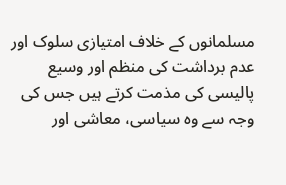مسلمانوں کے خلاف امتیازی سلوک اور عدم برداشت کی منظم اور وسیع پالیسی کی مذمت کرتے ہیں جس کی وجہ سے وہ سیاسی، معاشی اور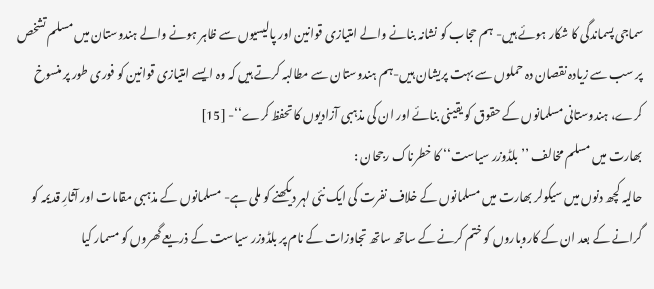سماجی پسماندگی کا شکار ہوئے ہیں- ہم حجاب کو نشانہ بنانے والے امتیازی قوانین اور پالیسیوں سے ظاہر ہونے والے ہندوستان میں مسلم تشخص پر سب سے زیادہ نقصان دہ حملوں سے بہت پریشان ہیں-ہم ہندوستان سے مطالبہ کرتے ہیں کہ وہ ایسے امتیازی قوانین کو فوری طور پر منسوخ کرے، ہندوستانی مسلمانوں کے حقوق کو یقینی بنائے اور ان کی مذہبی آزادیوں کا تحفظ کرے‘‘- [15]
بھارت میں مسلم مخالف ’’بلڈوزر سیاست‘‘ کا خطرناک رجحان :
حالیہ کچھ دنوں میں سیکولر بھارت میں مسلمانوں کے خلاف نفرت کی ایک نئی لہر دیکھنے کو ملی ہے- مسلمانوں کے مذہبی مقامات اور آثارِ قدیمہ کو گرانے کے بعد ان کے کاروباروں کو ختم کرنے کے ساتھ ساتھ تجاوزات کے نام پر بلڈوزر سیاست کے ذریعے گھروں کو مسمار کیا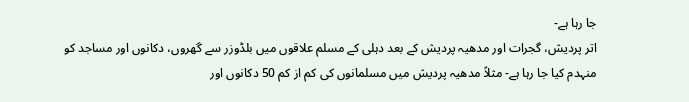جا رہا ہے-
اتر پردیش، گجرات اور مدھیہ پردیش کے بعد دہلی کے مسلم علاقوں میں بلڈوزر سے گھروں، دکانوں اور مساجد کو منہدم کیا جا رہا ہے- مثلاً مدھیہ پردیش میں مسلمانوں کی کم از کم 50 دکانوں اور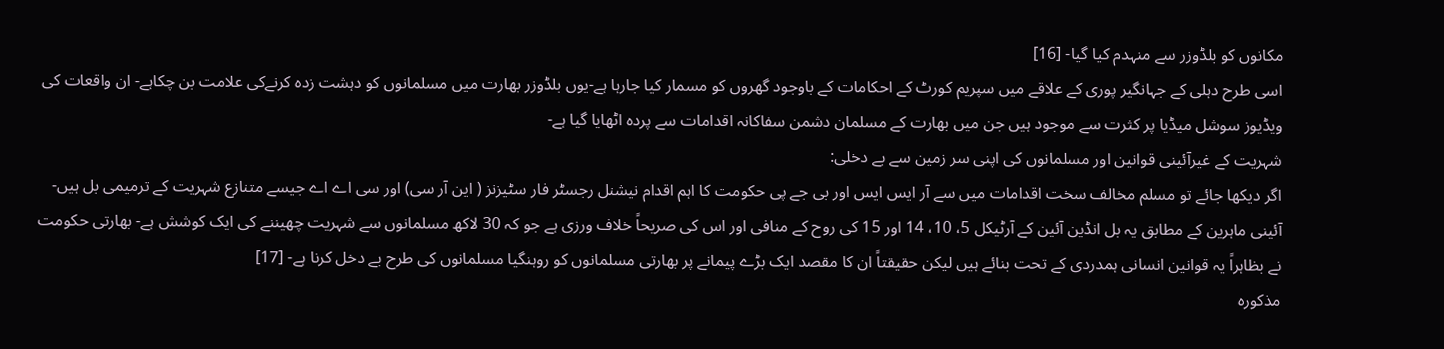مکانوں کو بلڈوزر سے منہدم کیا گیا- [16]
اسی طرح دہلی کے جہانگیر پوری کے علاقے میں سپریم کورٹ کے احکامات کے باوجود گھروں کو مسمار کیا جارہا ہے-یوں بلڈوزر بھارت میں مسلمانوں کو دہشت زدہ کرنےکی علامت بن چکاہے- ان واقعات کی ویڈیوز سوشل میڈیا پر کثرت سے موجود ہیں جن میں بھارت کے مسلمان دشمن سفاکانہ اقدامات سے پردہ اٹھایا گیا ہے-
شہریت کے غیرآئینی قوانین اور مسلمانوں کی اپنی سر زمین سے بے دخلی:
اگر دیکھا جائے تو مسلم مخالف سخت اقدامات میں سے آر ایس ایس اور بی جے پی حکومت کا اہم اقدام نیشنل رجسٹر فار سٹیزنز ( این آر سی) اور سی اے اے جیسے متنازع شہریت کے ترمیمی بل ہیں- آئینی ماہرین کے مطابق یہ بل انڈین آئین کے آرٹیکل 5، 10، 14 اور 15 کی روح کے منافی اور اس کی صریحاً خلاف ورزی ہے جو کہ 30 لاکھ مسلمانوں سے شہریت چھیننے کی ایک کوشش ہے- بھارتی حکومت نے بظاہراً یہ قوانین انسانی ہمدردی کے تحت بنائے ہیں لیکن حقیقتاً ان کا مقصد ایک بڑے پیمانے پر بھارتی مسلمانوں کو روہنگیا مسلمانوں کی طرح بے دخل کرنا ہے- [17]
مذکورہ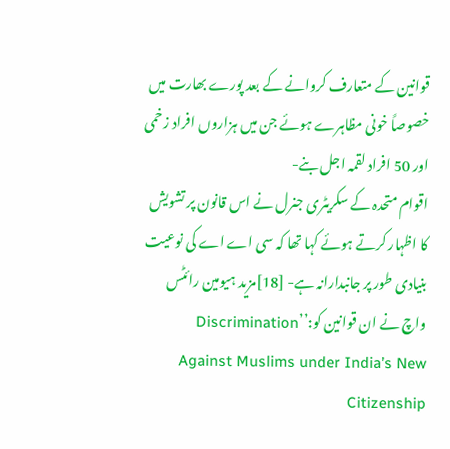قوانین کے متعارف کروانے کے بعد پورے بھارت میں خصوصاً خونی مظاہرے ہوئے جن میں ہزاروں افراد زخمی اور 50 افراد لقمہ اجل بنے-
اقوام متحدہ کے سکریٹری جنرل نے اس قانون پر تشویش کا اظہار کرتے ہوئے کہا تھا کہ سی اے اے کی نوعیت بنیادی طور پر جانبدارانہ ہے- [18]مزید ہیومین رائٹس واچ نے ان قوانین کو:’’Discrimination Against Muslims under India’s New Citizenship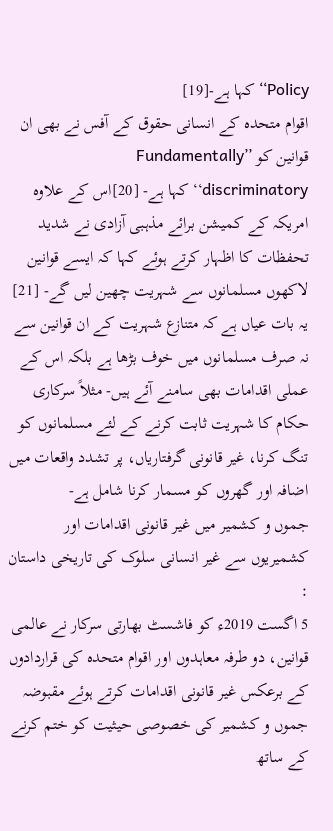Policy‘‘ کہا ہے-[19]
اقوام متحدہ کے انسانی حقوق کے آفس نے بھی ان قوانین کو ’’Fundamentally discriminatory‘‘کہا ہے- [20]اس کے علاوہ امریکہ کے کمیشن برائے مذہبی آزادی نے شدید تحفظات کا اظہار کرتے ہوئے کہا کہ ایسے قوانین لاکھوں مسلمانوں سے شہریت چھین لیں گے- [21]
یہ بات عیاں ہے کہ متنازع شہریت کے ان قوانین سے نہ صرف مسلمانوں میں خوف بڑھا ہے بلکہ اس کے عملی اقدامات بھی سامنے آئے ہیں- مثلاً سرکاری حکام کا شہریت ثابت کرنے کے لئے مسلمانوں کو تنگ کرنا، غیر قانونی گرفتاریاں، پر تشدد واقعات میں اضافہ اور گھروں کو مسمار کرنا شامل ہے-
جموں و کشمیر میں غیر قانونی اقدامات اور کشمیریوں سے غیر انسانی سلوک کی تاریخی داستان :
5 اگست 2019ء کو فاشسٹ بھارتی سرکار نے عالمی قوانین، دو طرفہ معاہدوں اور اقوام متحدہ کی قراردادوں کے برعکس غیر قانونی اقدامات کرتے ہوئے مقبوضہ جموں و کشمیر کی خصوصی حیثیت کو ختم کرنے کے ساتھ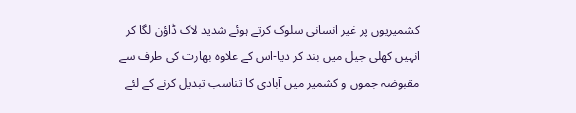کشمیریوں پر غیر انسانی سلوک کرتے ہوئے شدید لاک ڈاؤن لگا کر انہیں کھلی جیل میں بند کر دیا-اس کے علاوہ بھارت کی طرف سے مقبوضہ جموں و کشمیر میں آبادی کا تناسب تبدیل کرنے کے لئے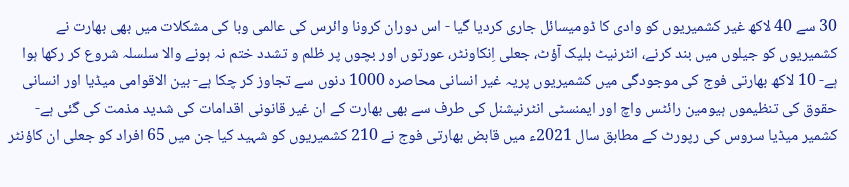30 سے 40 لاکھ غیر کشمیریوں کو وادی کا ڈومیسائل جاری کردیا گیا - اس دوران کرونا وائرس کی عالمی وبا کی مشکلات میں بھی بھارت نے کشمیریوں کو جیلوں میں بند کرنے، انٹرنیٹ بلیک آؤٹ، جعلی اِنکاونٹر، عورتوں اور بچوں پر ظلم و تشدد ختم نہ ہونے والا سلسلہ شروع کر رکھا ہوا ہے- 10 لاکھ بھارتی فوج کی موجودگی میں کشمیریوں پریہ غیر انسانی محاصرہ 1000 دنوں سے تجاوز کر چکا ہے- بین الاقوامی میڈیا اور انسانی حقوق کی تنظیموں ہیومین رائٹس واچ اور ایمنسٹی انٹرنیشنل کی طرف سے بھی بھارت کے ان غیر قانونی اقدامات کی شدید مذمت کی گئی ہے-
کشمیر میڈیا سروس کی رپورٹ کے مطابق سال 2021ء میں قابض بھارتی فوج نے 210 کشمیریوں کو شہید کیا جن میں 65 افراد کو جعلی ان کاؤنٹر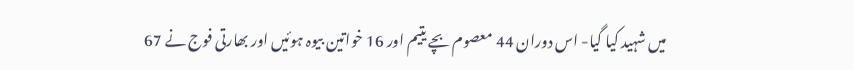میں شہید کیا گیا- اس دوران 44 معصوم بچے یتیم اور 16 خواتین بیوہ ہوئیں اور بھارتی فوج نے 67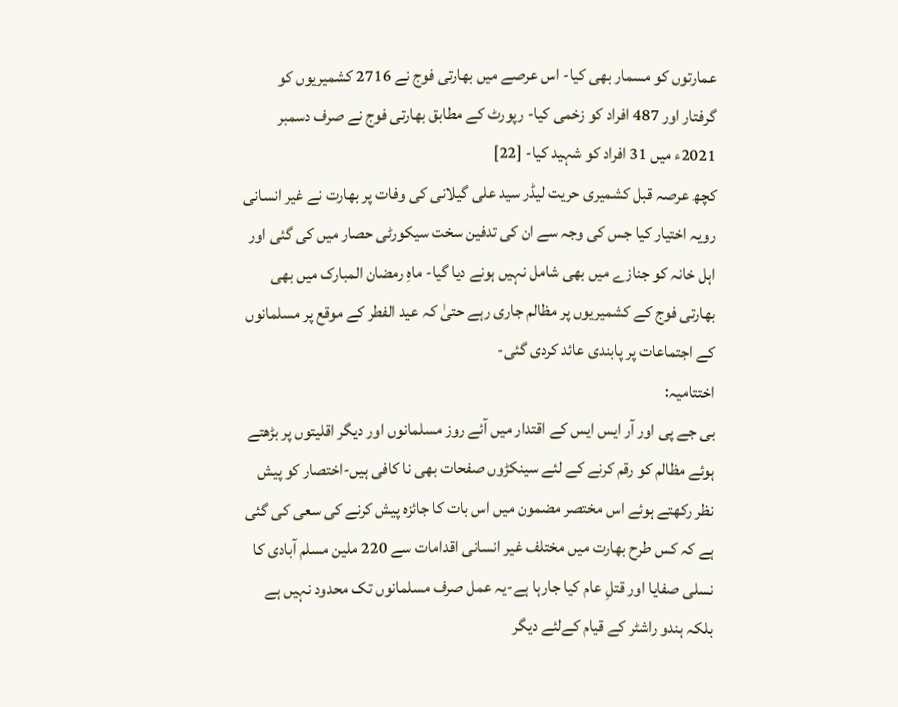عمارتوں کو مسمار بھی کیا- اس عرصے میں بھارتی فوج نے 2716 کشمیریوں کو گرفتار اور 487 افراد کو زخمی کیا- رپورٹ کے مطابق بھارتی فوج نے صرف دسمبر 2021ء میں 31 افراد کو شہید کیا- [22]
کچھ عرصہ قبل کشمیری حریت لیڈر سید علی گیلانی کی وفات پر بھارت نے غیر انسانی رویہ اختیار کیا جس کی وجہ سے ان کی تدفین سخت سیکورٹی حصار میں کی گئی اور اہل خانہ کو جنازے میں بھی شامل نہیں ہونے دیا گیا- ماہِ رمضان المبارک میں بھی بھارتی فوج کے کشمیریوں پر مظالم جاری رہے حتیٰ کہ عید الفطر کے موقع پر مسلمانوں کے اجتماعات پر پابندی عائد کردی گئی-
اختتامیہ:
بی جے پی اور آر ایس ایس کے اقتدار میں آئے روز مسلمانوں اور دیگر اقلیتوں پر بڑھتے ہوئے مظالم کو رقم کرنے کے لئے سینکڑوں صفحات بھی نا کافی ہیں-اختصار کو پیش نظر رکھتے ہوئے اس مختصر مضمون میں اس بات کا جائزہ پیش کرنے کی سعی کی گئی ہے کہ کس طرح بھارت میں مختلف غیر انسانی اقدامات سے 220 ملین مسلم آبادی کا نسلی صفایا اور قتلِ عام کیا جارہا ہے-یہ عمل صرف مسلمانوں تک محدود نہیں ہے بلکہ ہندو راشٹر کے قیام کےلئے دیگر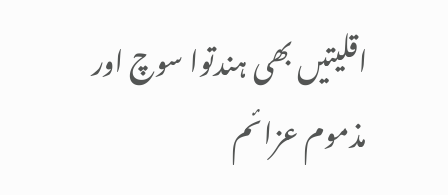اقلیتیں بھی ہندتوا سوچ اور مذموم عزائم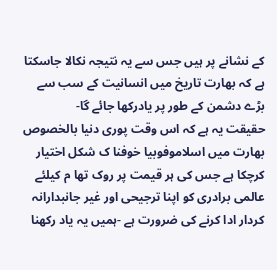کے نشانے پر ہیں جس سے یہ نتیجہ نکالا جاسکتا ہے کہ بھارت تاریخ میں انسانیت کے سب سے بڑے دشمن کے طور پر یادرکھا جائے گا-
حقیقت یہ ہے کہ اس وقت پوری دنیا بالخصوص بھارت میں اسلاموفوبیا خوفنا ک شکل اختیار کرچکا ہے جس کی ہر قیمت پر روک تھا م کیلئے عالمی برادری کو اپنا ترجیحی اور غیر جانبدارانہ کردار ادا کرنے کی ضرورت ہے -ہمیں یہ یاد رکھنا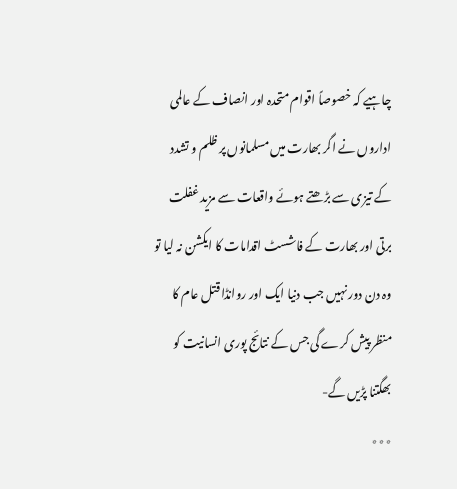چاہیے کہ خصوصاً اقوام متحدہ اور انصاف کے عالمی اداروں نے اگر بھارت میں مسلمانوں پر ظلم و تشدد کے تیزی سے بڑھتے ہوئے واقعات سے مزید غفلت برتی اور بھارت کے فاشسٹ اقدامات کا ایکشن نہ لیا تو وہ دن دور نہیں جب دنیا ایک اور روانڈا قتل عام کا منظر پیش کرے گی جس کے نتائج پوری انسانیت کو بھگتنا پڑیں گے-
٭٭٭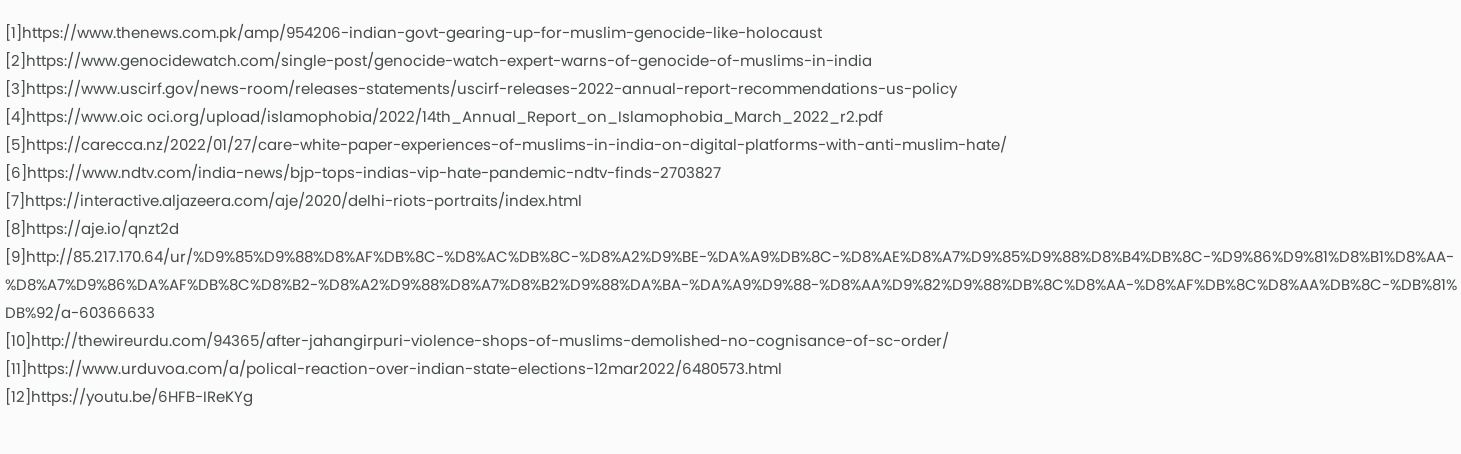[1]https://www.thenews.com.pk/amp/954206-indian-govt-gearing-up-for-muslim-genocide-like-holocaust
[2]https://www.genocidewatch.com/single-post/genocide-watch-expert-warns-of-genocide-of-muslims-in-india
[3]https://www.uscirf.gov/news-room/releases-statements/uscirf-releases-2022-annual-report-recommendations-us-policy
[4]https://www.oic oci.org/upload/islamophobia/2022/14th_Annual_Report_on_Islamophobia_March_2022_r2.pdf
[5]https://carecca.nz/2022/01/27/care-white-paper-experiences-of-muslims-in-india-on-digital-platforms-with-anti-muslim-hate/
[6]https://www.ndtv.com/india-news/bjp-tops-indias-vip-hate-pandemic-ndtv-finds-2703827
[7]https://interactive.aljazeera.com/aje/2020/delhi-riots-portraits/index.html
[8]https://aje.io/qnzt2d
[9]http://85.217.170.64/ur/%D9%85%D9%88%D8%AF%DB%8C-%D8%AC%DB%8C-%D8%A2%D9%BE-%DA%A9%DB%8C-%D8%AE%D8%A7%D9%85%D9%88%D8%B4%DB%8C-%D9%86%D9%81%D8%B1%D8%AA-%D8%A7%D9%86%DA%AF%DB%8C%D8%B2-%D8%A2%D9%88%D8%A7%D8%B2%D9%88%DA%BA-%DA%A9%D9%88-%D8%AA%D9%82%D9%88%DB%8C%D8%AA-%D8%AF%DB%8C%D8%AA%DB%8C-%DB%81%DB%92/a-60366633
[10]http://thewireurdu.com/94365/after-jahangirpuri-violence-shops-of-muslims-demolished-no-cognisance-of-sc-order/
[11]https://www.urduvoa.com/a/polical-reaction-over-indian-state-elections-12mar2022/6480573.html
[12]https://youtu.be/6HFB-IReKYg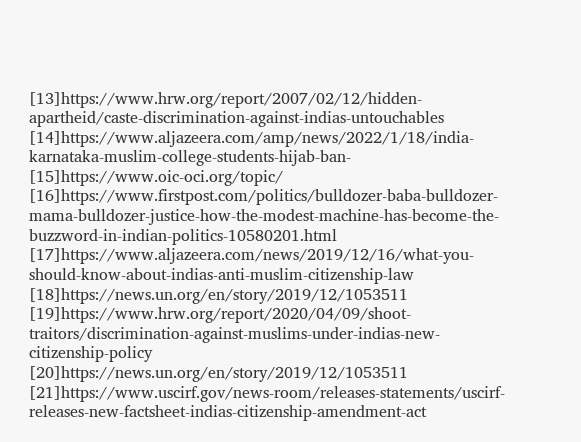[13]https://www.hrw.org/report/2007/02/12/hidden-apartheid/caste-discrimination-against-indias-untouchables
[14]https://www.aljazeera.com/amp/news/2022/1/18/india-karnataka-muslim-college-students-hijab-ban-
[15]https://www.oic-oci.org/topic/
[16]https://www.firstpost.com/politics/bulldozer-baba-bulldozer-mama-bulldozer-justice-how-the-modest-machine-has-become-the-buzzword-in-indian-politics-10580201.html
[17]https://www.aljazeera.com/news/2019/12/16/what-you-should-know-about-indias-anti-muslim-citizenship-law
[18]https://news.un.org/en/story/2019/12/1053511
[19]https://www.hrw.org/report/2020/04/09/shoot-traitors/discrimination-against-muslims-under-indias-new-citizenship-policy
[20]https://news.un.org/en/story/2019/12/1053511
[21]https://www.uscirf.gov/news-room/releases-statements/uscirf-releases-new-factsheet-indias-citizenship-amendment-act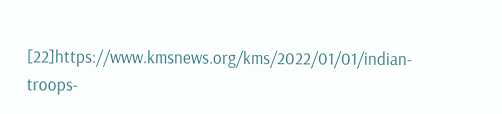[22]https://www.kmsnews.org/kms/2022/01/01/indian-troops-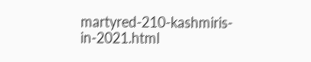martyred-210-kashmiris-in-2021.html